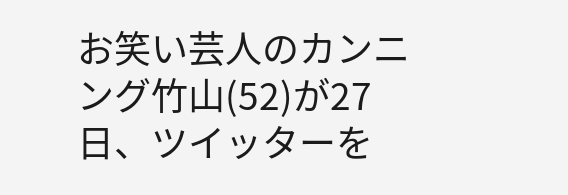お笑い芸人のカンニング竹山(52)が27日、ツイッターを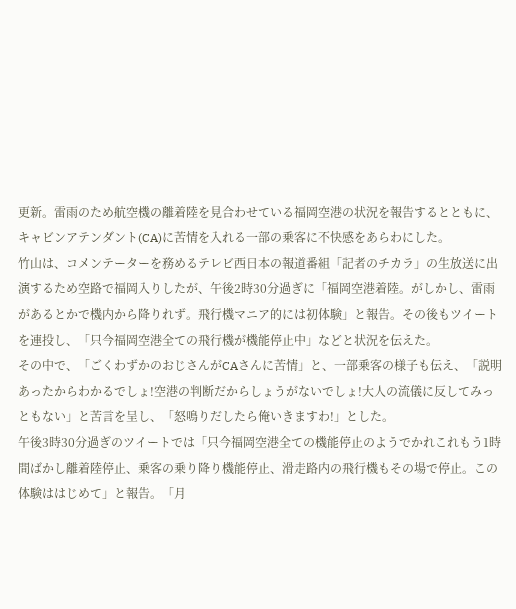更新。雷雨のため航空機の離着陸を見合わせている福岡空港の状況を報告するとともに、キャビンアテンダント(CA)に苦情を入れる一部の乗客に不快感をあらわにした。
竹山は、コメンテーターを務めるテレビ西日本の報道番組「記者のチカラ」の生放送に出演するため空路で福岡入りしたが、午後2時30分過ぎに「福岡空港着陸。がしかし、雷雨があるとかで機内から降りれず。飛行機マニア的には初体験」と報告。その後もツイートを連投し、「只今福岡空港全ての飛行機が機能停止中」などと状況を伝えた。
その中で、「ごくわずかのおじさんがCAさんに苦情」と、一部乗客の様子も伝え、「説明あったからわかるでしょ!空港の判断だからしょうがないでしょ!大人の流儀に反してみっともない」と苦言を呈し、「怒鳴りだしたら俺いきますわ!」とした。
午後3時30分過ぎのツイートでは「只今福岡空港全ての機能停止のようでかれこれもう1時間ばかし離着陸停止、乗客の乗り降り機能停止、滑走路内の飛行機もその場で停止。この体験ははじめて」と報告。「月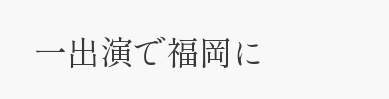一出演で福岡に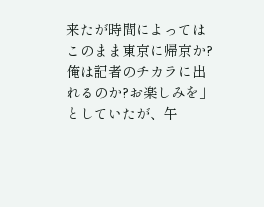来たが時間によってはこのまま東京に帰京か?俺は記者のチカラに出れるのか?お楽しみを」としていたが、午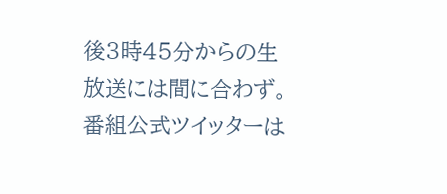後3時45分からの生放送には間に合わず。番組公式ツイッターは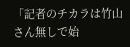「記者のチカラは竹山さん無しで始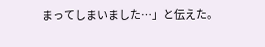まってしまいました…」と伝えた。